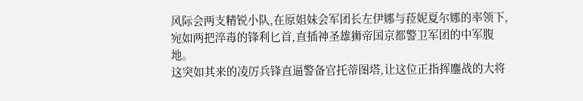风际会两支精锐小队,在原姐妹会军团长左伊娜与菈妮夏尔娜的率领下,宛如两把淬毒的锋利匕首,直插神圣雄狮帝国京都警卫军团的中军腹地。
这突如其来的凌厉兵锋直逼警备官托蒂图塔,让这位正指挥鏖战的大将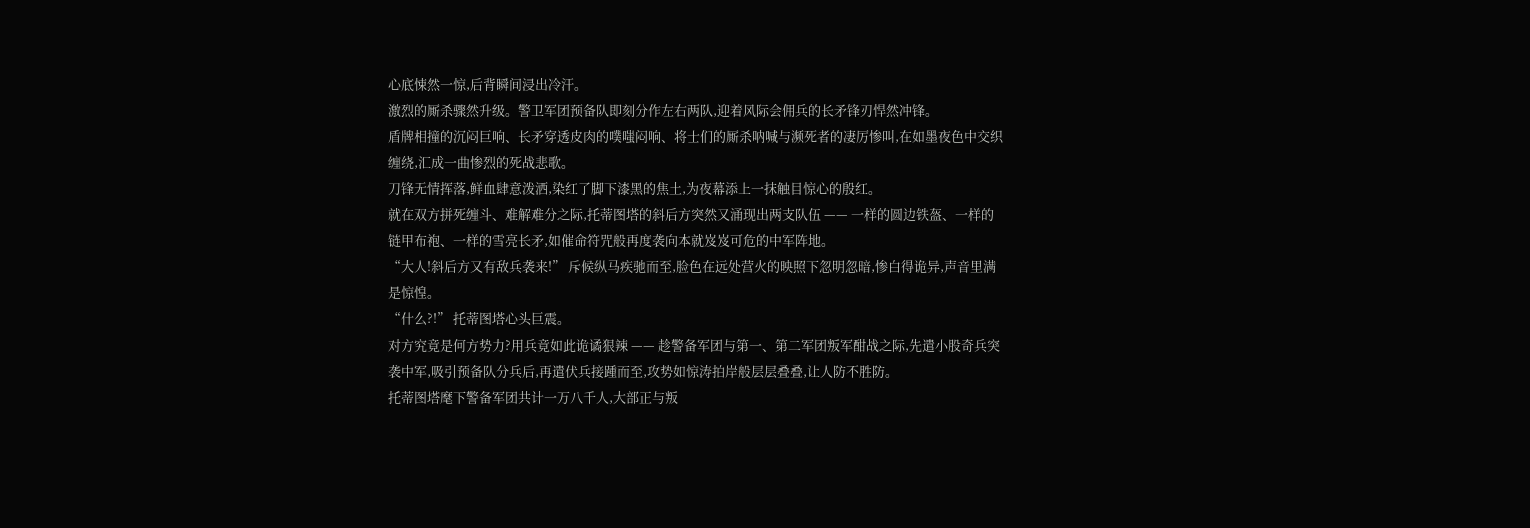心底悚然一惊,后背瞬间浸出冷汗。
激烈的厮杀骤然升级。警卫军团预备队即刻分作左右两队,迎着风际会佣兵的长矛锋刃悍然冲锋。
盾牌相撞的沉闷巨响、长矛穿透皮肉的噗嗤闷响、将士们的厮杀呐喊与濒死者的凄厉惨叫,在如墨夜色中交织缠绕,汇成一曲惨烈的死战悲歌。
刀锋无情挥落,鲜血肆意泼洒,染红了脚下漆黑的焦土,为夜幕添上一抹触目惊心的殷红。
就在双方拼死缠斗、难解难分之际,托蒂图塔的斜后方突然又涌现出两支队伍 —— 一样的圆边铁盔、一样的链甲布袍、一样的雪亮长矛,如催命符咒般再度袭向本就岌岌可危的中军阵地。
“大人!斜后方又有敌兵袭来!” 斥候纵马疾驰而至,脸色在远处营火的映照下忽明忽暗,惨白得诡异,声音里满是惊惶。
“什么?!” 托蒂图塔心头巨震。
对方究竟是何方势力?用兵竟如此诡谲狠辣 —— 趁警备军团与第一、第二军团叛军酣战之际,先遣小股奇兵突袭中军,吸引预备队分兵后,再遣伏兵接踵而至,攻势如惊涛拍岸般层层叠叠,让人防不胜防。
托蒂图塔麾下警备军团共计一万八千人,大部正与叛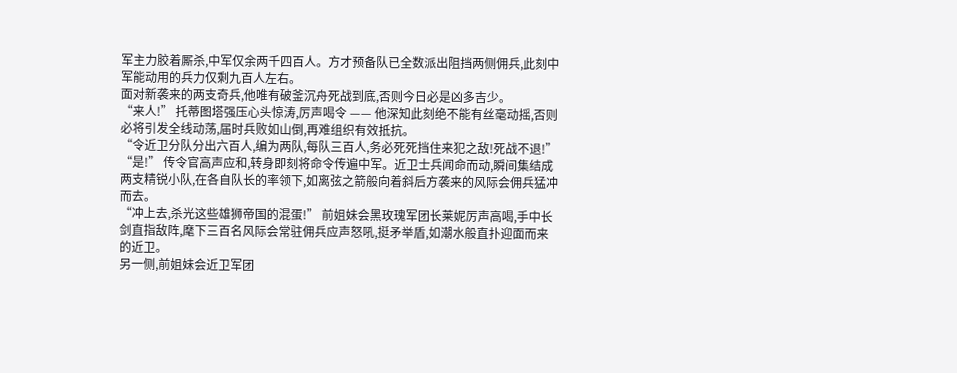军主力胶着厮杀,中军仅余两千四百人。方才预备队已全数派出阻挡两侧佣兵,此刻中军能动用的兵力仅剩九百人左右。
面对新袭来的两支奇兵,他唯有破釜沉舟死战到底,否则今日必是凶多吉少。
“来人!” 托蒂图塔强压心头惊涛,厉声喝令 —— 他深知此刻绝不能有丝毫动摇,否则必将引发全线动荡,届时兵败如山倒,再难组织有效抵抗。
“令近卫分队分出六百人,编为两队,每队三百人,务必死死挡住来犯之敌!死战不退!”
“是!” 传令官高声应和,转身即刻将命令传遍中军。近卫士兵闻命而动,瞬间集结成两支精锐小队,在各自队长的率领下,如离弦之箭般向着斜后方袭来的风际会佣兵猛冲而去。
“冲上去,杀光这些雄狮帝国的混蛋!” 前姐妹会黑玫瑰军团长莱妮厉声高喝,手中长剑直指敌阵,麾下三百名风际会常驻佣兵应声怒吼,挺矛举盾,如潮水般直扑迎面而来的近卫。
另一侧,前姐妹会近卫军团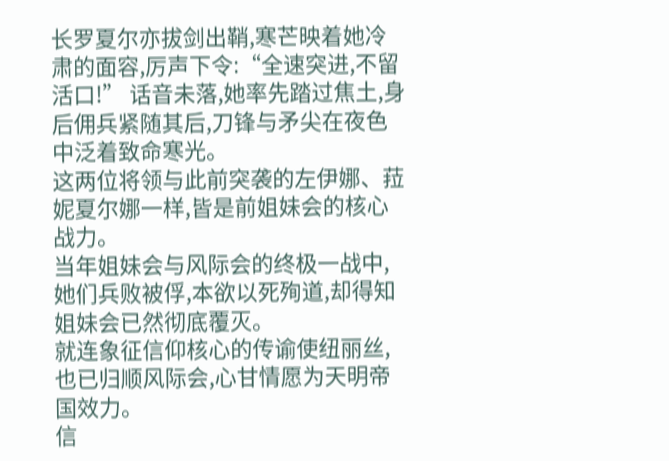长罗夏尔亦拔剑出鞘,寒芒映着她冷肃的面容,厉声下令:“全速突进,不留活口!” 话音未落,她率先踏过焦土,身后佣兵紧随其后,刀锋与矛尖在夜色中泛着致命寒光。
这两位将领与此前突袭的左伊娜、菈妮夏尔娜一样,皆是前姐妹会的核心战力。
当年姐妹会与风际会的终极一战中,她们兵败被俘,本欲以死殉道,却得知姐妹会已然彻底覆灭。
就连象征信仰核心的传谕使纽丽丝,也已归顺风际会,心甘情愿为天明帝国效力。
信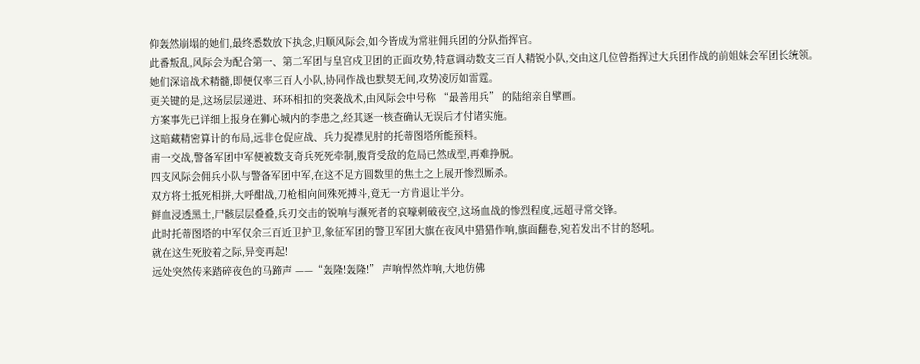仰轰然崩塌的她们,最终悉数放下执念,归顺风际会,如今皆成为常驻佣兵团的分队指挥官。
此番叛乱,风际会为配合第一、第二军团与皇宫戍卫团的正面攻势,特意调动数支三百人精锐小队,交由这几位曾指挥过大兵团作战的前姐妹会军团长统领。
她们深谙战术精髓,即便仅率三百人小队,协同作战也默契无间,攻势凌厉如雷霆。
更关键的是,这场层层递进、环环相扣的突袭战术,由风际会中号称 “最善用兵” 的陆绾亲自擘画。
方案事先已详细上报身在狮心城内的李患之,经其逐一核查确认无误后才付诸实施。
这暗藏精密算计的布局,远非仓促应战、兵力捉襟见肘的托蒂图塔所能预料。
甫一交战,警备军团中军便被数支奇兵死死牵制,腹背受敌的危局已然成型,再难挣脱。
四支风际会佣兵小队与警备军团中军,在这不足方圆数里的焦土之上展开惨烈厮杀。
双方将士抵死相拼,大呼酣战,刀枪相向间殊死搏斗,竟无一方肯退让半分。
鲜血浸透黑土,尸骸层层叠叠,兵刃交击的锐响与濒死者的哀嚎刺破夜空,这场血战的惨烈程度,远超寻常交锋。
此时托蒂图塔的中军仅余三百近卫护卫,象征军团的警卫军团大旗在夜风中猎猎作响,旗面翻卷,宛若发出不甘的怒吼。
就在这生死胶着之际,异变再起!
远处突然传来踏碎夜色的马蹄声 ——“轰隆!轰隆!” 声响悍然炸响,大地仿佛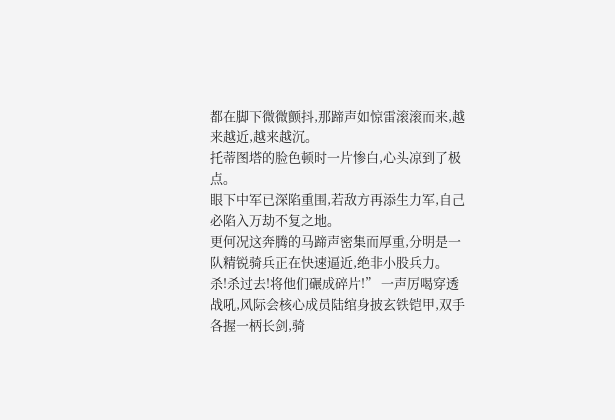都在脚下微微颤抖,那蹄声如惊雷滚滚而来,越来越近,越来越沉。
托蒂图塔的脸色顿时一片惨白,心头凉到了极点。
眼下中军已深陷重围,若敌方再添生力军,自己必陷入万劫不复之地。
更何况这奔腾的马蹄声密集而厚重,分明是一队精锐骑兵正在快速逼近,绝非小股兵力。
杀!杀过去!将他们碾成碎片!” 一声厉喝穿透战吼,风际会核心成员陆绾身披玄铁铠甲,双手各握一柄长剑,骑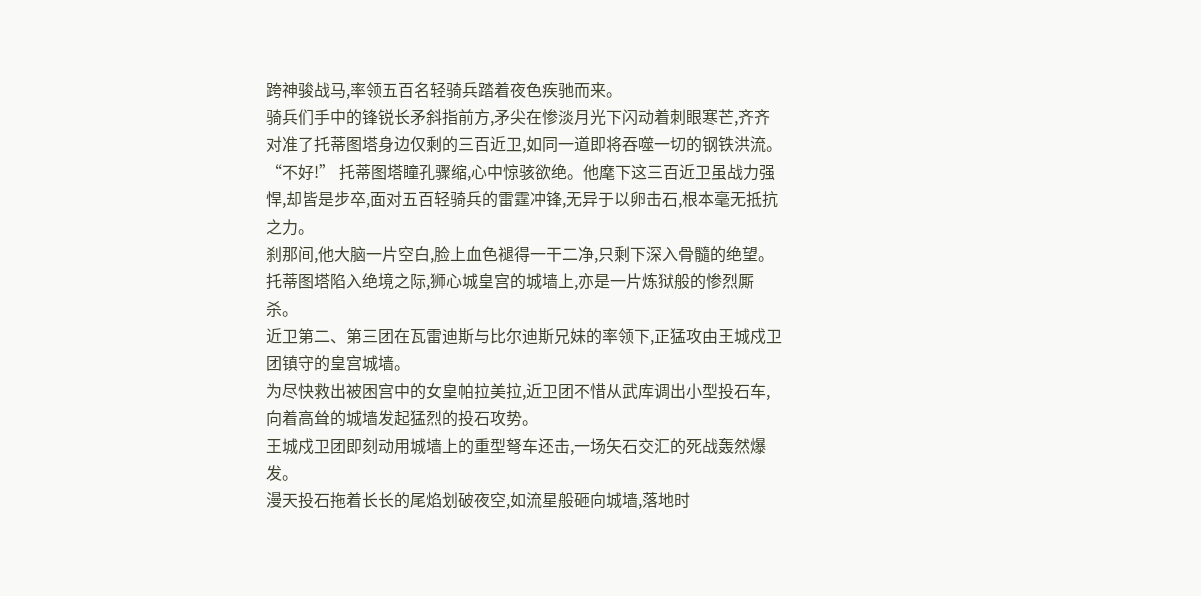跨神骏战马,率领五百名轻骑兵踏着夜色疾驰而来。
骑兵们手中的锋锐长矛斜指前方,矛尖在惨淡月光下闪动着刺眼寒芒,齐齐对准了托蒂图塔身边仅剩的三百近卫,如同一道即将吞噬一切的钢铁洪流。
“不好!” 托蒂图塔瞳孔骤缩,心中惊骇欲绝。他麾下这三百近卫虽战力强悍,却皆是步卒,面对五百轻骑兵的雷霆冲锋,无异于以卵击石,根本毫无抵抗之力。
刹那间,他大脑一片空白,脸上血色褪得一干二净,只剩下深入骨髓的绝望。
托蒂图塔陷入绝境之际,狮心城皇宫的城墙上,亦是一片炼狱般的惨烈厮杀。
近卫第二、第三团在瓦雷迪斯与比尔迪斯兄妹的率领下,正猛攻由王城戍卫团镇守的皇宫城墙。
为尽快救出被困宫中的女皇帕拉美拉,近卫团不惜从武库调出小型投石车,向着高耸的城墙发起猛烈的投石攻势。
王城戍卫团即刻动用城墙上的重型弩车还击,一场矢石交汇的死战轰然爆发。
漫天投石拖着长长的尾焰划破夜空,如流星般砸向城墙,落地时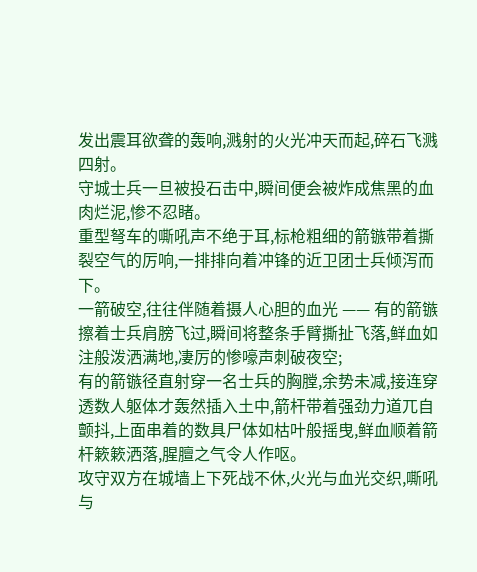发出震耳欲聋的轰响,溅射的火光冲天而起,碎石飞溅四射。
守城士兵一旦被投石击中,瞬间便会被炸成焦黑的血肉烂泥,惨不忍睹。
重型弩车的嘶吼声不绝于耳,标枪粗细的箭镞带着撕裂空气的厉响,一排排向着冲锋的近卫团士兵倾泻而下。
一箭破空,往往伴随着摄人心胆的血光 —— 有的箭镞擦着士兵肩膀飞过,瞬间将整条手臂撕扯飞落,鲜血如注般泼洒满地,凄厉的惨嚎声刺破夜空;
有的箭镞径直射穿一名士兵的胸膛,余势未减,接连穿透数人躯体才轰然插入土中,箭杆带着强劲力道兀自颤抖,上面串着的数具尸体如枯叶般摇曳,鲜血顺着箭杆簌簌洒落,腥膻之气令人作呕。
攻守双方在城墙上下死战不休,火光与血光交织,嘶吼与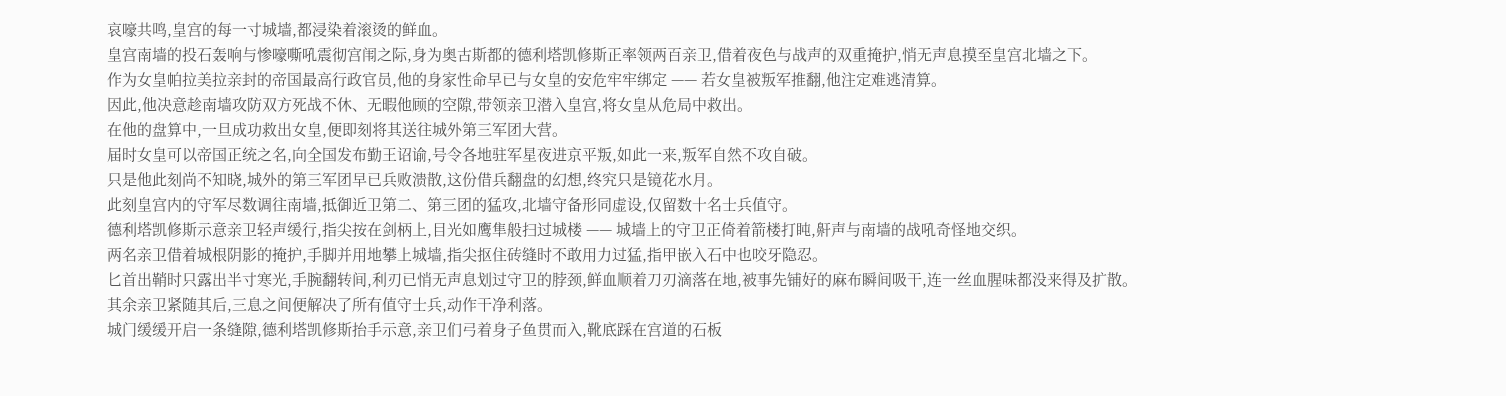哀嚎共鸣,皇宫的每一寸城墙,都浸染着滚烫的鲜血。
皇宫南墙的投石轰响与惨嚎嘶吼震彻宫闱之际,身为奥古斯都的德利塔凯修斯正率领两百亲卫,借着夜色与战声的双重掩护,悄无声息摸至皇宫北墙之下。
作为女皇帕拉美拉亲封的帝国最高行政官员,他的身家性命早已与女皇的安危牢牢绑定 —— 若女皇被叛军推翻,他注定难逃清算。
因此,他决意趁南墙攻防双方死战不休、无暇他顾的空隙,带领亲卫潜入皇宫,将女皇从危局中救出。
在他的盘算中,一旦成功救出女皇,便即刻将其送往城外第三军团大营。
届时女皇可以帝国正统之名,向全国发布勤王诏谕,号令各地驻军星夜进京平叛,如此一来,叛军自然不攻自破。
只是他此刻尚不知晓,城外的第三军团早已兵败溃散,这份借兵翻盘的幻想,终究只是镜花水月。
此刻皇宫内的守军尽数调往南墙,抵御近卫第二、第三团的猛攻,北墙守备形同虚设,仅留数十名士兵值守。
德利塔凯修斯示意亲卫轻声缓行,指尖按在剑柄上,目光如鹰隼般扫过城楼 —— 城墙上的守卫正倚着箭楼打盹,鼾声与南墙的战吼奇怪地交织。
两名亲卫借着城根阴影的掩护,手脚并用地攀上城墙,指尖抠住砖缝时不敢用力过猛,指甲嵌入石中也咬牙隐忍。
匕首出鞘时只露出半寸寒光,手腕翻转间,利刃已悄无声息划过守卫的脖颈,鲜血顺着刀刃滴落在地,被事先铺好的麻布瞬间吸干,连一丝血腥味都没来得及扩散。
其余亲卫紧随其后,三息之间便解决了所有值守士兵,动作干净利落。
城门缓缓开启一条缝隙,德利塔凯修斯抬手示意,亲卫们弓着身子鱼贯而入,靴底踩在宫道的石板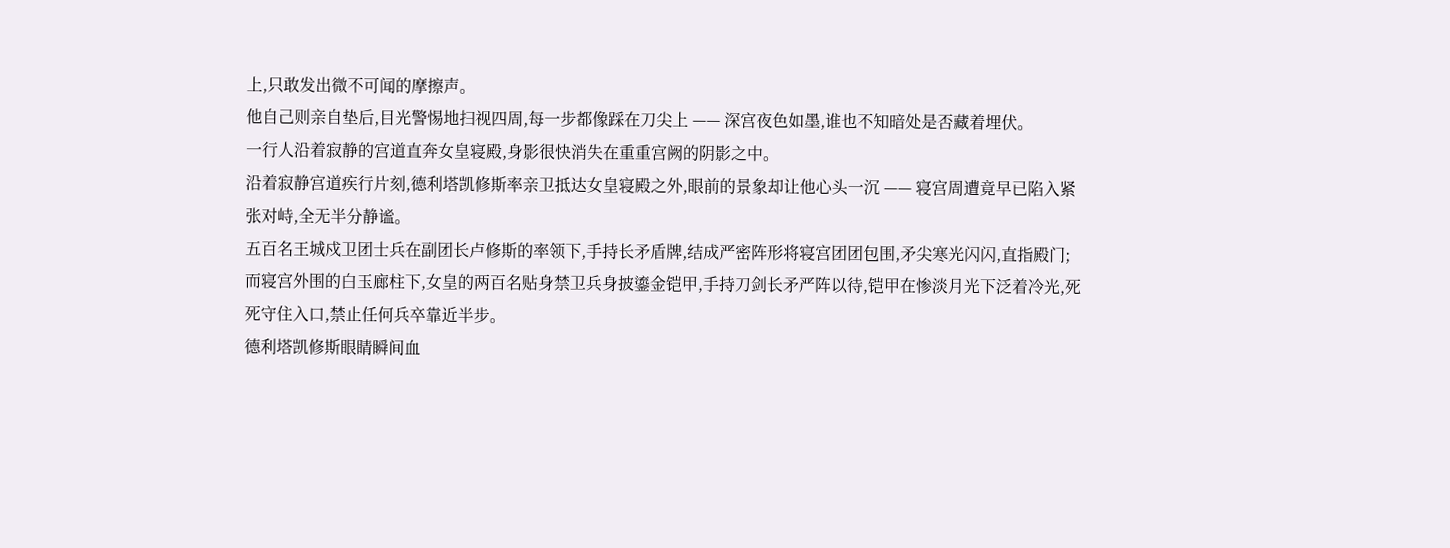上,只敢发出微不可闻的摩擦声。
他自己则亲自垫后,目光警惕地扫视四周,每一步都像踩在刀尖上 —— 深宫夜色如墨,谁也不知暗处是否藏着埋伏。
一行人沿着寂静的宫道直奔女皇寝殿,身影很快消失在重重宫阙的阴影之中。
沿着寂静宫道疾行片刻,德利塔凯修斯率亲卫抵达女皇寝殿之外,眼前的景象却让他心头一沉 —— 寝宫周遭竟早已陷入紧张对峙,全无半分静谧。
五百名王城戍卫团士兵在副团长卢修斯的率领下,手持长矛盾牌,结成严密阵形将寝宫团团包围,矛尖寒光闪闪,直指殿门;
而寝宫外围的白玉廊柱下,女皇的两百名贴身禁卫兵身披鎏金铠甲,手持刀剑长矛严阵以待,铠甲在惨淡月光下泛着冷光,死死守住入口,禁止任何兵卒靠近半步。
德利塔凯修斯眼睛瞬间血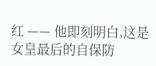红 —— 他即刻明白,这是女皇最后的自保防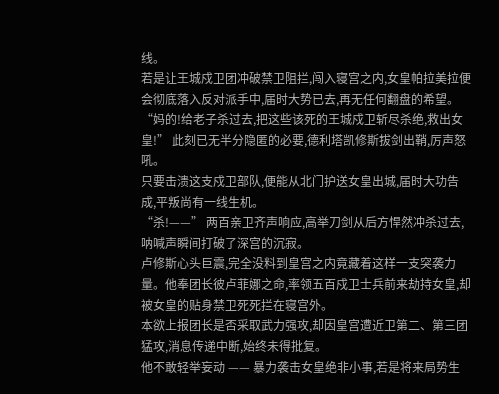线。
若是让王城戍卫团冲破禁卫阻拦,闯入寝宫之内,女皇帕拉美拉便会彻底落入反对派手中,届时大势已去,再无任何翻盘的希望。
“妈的!给老子杀过去,把这些该死的王城戍卫斩尽杀绝,救出女皇!” 此刻已无半分隐匿的必要,德利塔凯修斯拔剑出鞘,厉声怒吼。
只要击溃这支戍卫部队,便能从北门护送女皇出城,届时大功告成,平叛尚有一线生机。
“杀!——” 两百亲卫齐声响应,高举刀剑从后方悍然冲杀过去,呐喊声瞬间打破了深宫的沉寂。
卢修斯心头巨震,完全没料到皇宫之内竟藏着这样一支突袭力量。他奉团长彼卢菲娜之命,率领五百戍卫士兵前来劫持女皇,却被女皇的贴身禁卫死死拦在寝宫外。
本欲上报团长是否采取武力强攻,却因皇宫遭近卫第二、第三团猛攻,消息传递中断,始终未得批复。
他不敢轻举妄动 —— 暴力袭击女皇绝非小事,若是将来局势生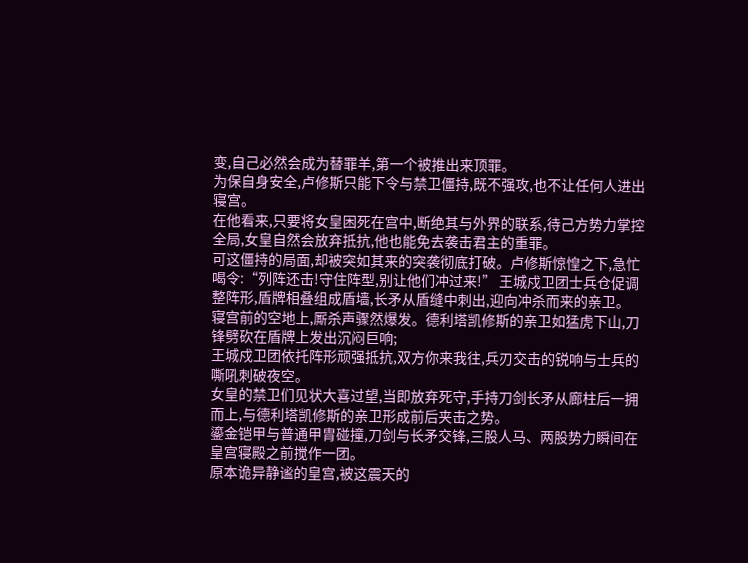变,自己必然会成为替罪羊,第一个被推出来顶罪。
为保自身安全,卢修斯只能下令与禁卫僵持,既不强攻,也不让任何人进出寝宫。
在他看来,只要将女皇困死在宫中,断绝其与外界的联系,待己方势力掌控全局,女皇自然会放弃抵抗,他也能免去袭击君主的重罪。
可这僵持的局面,却被突如其来的突袭彻底打破。卢修斯惊惶之下,急忙喝令:“列阵还击!守住阵型,别让他们冲过来!” 王城戍卫团士兵仓促调整阵形,盾牌相叠组成盾墙,长矛从盾缝中刺出,迎向冲杀而来的亲卫。
寝宫前的空地上,厮杀声骤然爆发。德利塔凯修斯的亲卫如猛虎下山,刀锋劈砍在盾牌上发出沉闷巨响;
王城戍卫团依托阵形顽强抵抗,双方你来我往,兵刃交击的锐响与士兵的嘶吼刺破夜空。
女皇的禁卫们见状大喜过望,当即放弃死守,手持刀剑长矛从廊柱后一拥而上,与德利塔凯修斯的亲卫形成前后夹击之势。
鎏金铠甲与普通甲胄碰撞,刀剑与长矛交锋,三股人马、两股势力瞬间在皇宫寝殿之前搅作一团。
原本诡异静谧的皇宫,被这震天的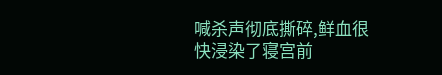喊杀声彻底撕碎,鲜血很快浸染了寝宫前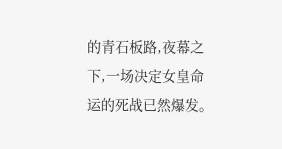的青石板路,夜幕之下,一场决定女皇命运的死战已然爆发。